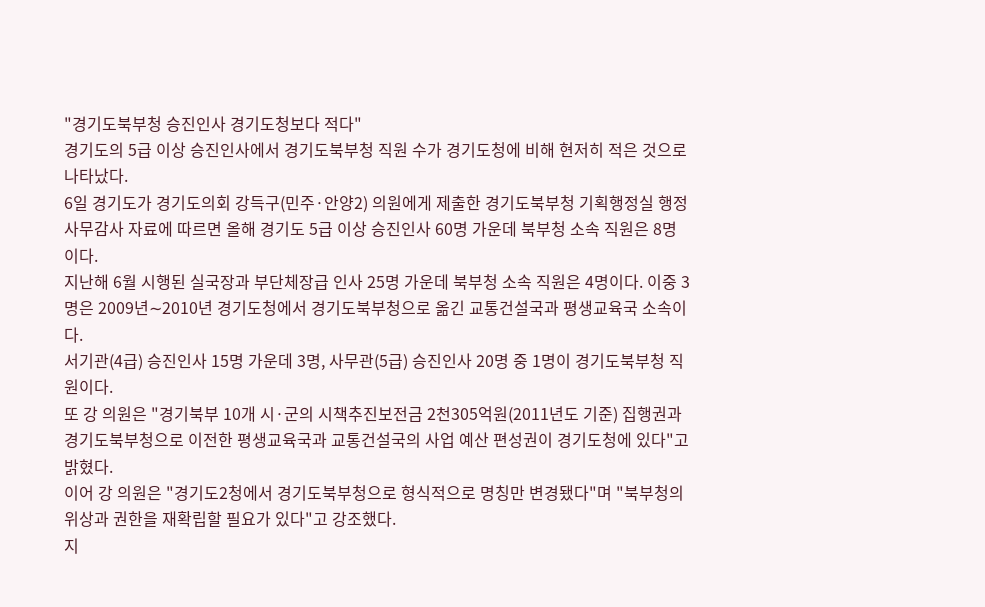"경기도북부청 승진인사 경기도청보다 적다"
경기도의 5급 이상 승진인사에서 경기도북부청 직원 수가 경기도청에 비해 현저히 적은 것으로 나타났다.
6일 경기도가 경기도의회 강득구(민주·안양2) 의원에게 제출한 경기도북부청 기획행정실 행정사무감사 자료에 따르면 올해 경기도 5급 이상 승진인사 60명 가운데 북부청 소속 직원은 8명이다.
지난해 6월 시행된 실국장과 부단체장급 인사 25명 가운데 북부청 소속 직원은 4명이다. 이중 3명은 2009년∼2010년 경기도청에서 경기도북부청으로 옮긴 교통건설국과 평생교육국 소속이다.
서기관(4급) 승진인사 15명 가운데 3명, 사무관(5급) 승진인사 20명 중 1명이 경기도북부청 직원이다.
또 강 의원은 "경기북부 10개 시·군의 시책추진보전금 2천305억원(2011년도 기준) 집행권과 경기도북부청으로 이전한 평생교육국과 교통건설국의 사업 예산 편성권이 경기도청에 있다"고 밝혔다.
이어 강 의원은 "경기도2청에서 경기도북부청으로 형식적으로 명칭만 변경됐다"며 "북부청의 위상과 권한을 재확립할 필요가 있다"고 강조했다.
지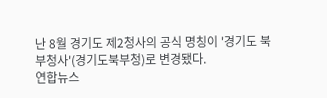난 8월 경기도 제2청사의 공식 명칭이 '경기도 북부청사'(경기도북부청)로 변경됐다.
연합뉴스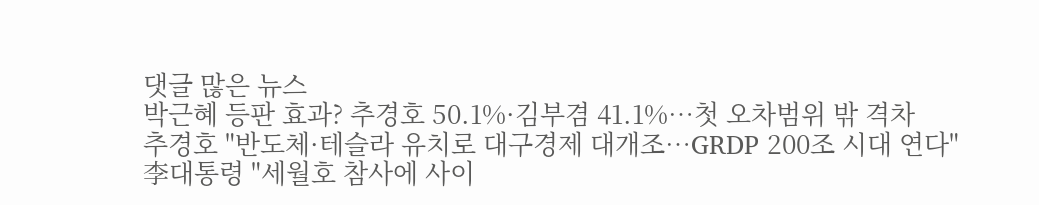댓글 많은 뉴스
박근혜 등판 효과? 추경호 50.1%·김부겸 41.1%…첫 오차범위 밖 격차
추경호 "반도체·테슬라 유치로 대구경제 대개조…GRDP 200조 시대 연다"
李대통령 "세월호 참사에 사이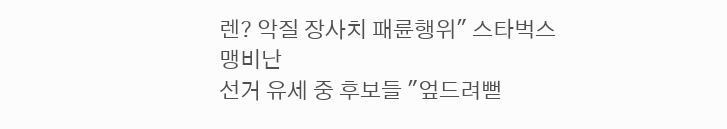렌? 악질 장사치 패륜행위" 스타벅스 맹비난
선거 유세 중 후보들 "엎드려뻗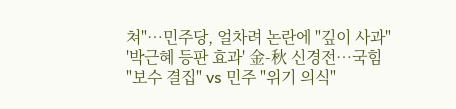쳐"…민주당, 얼차려 논란에 "깊이 사과"
'박근혜 등판 효과' 金-秋 신경전…국힘 "보수 결집" vs 민주 "위기 의식"